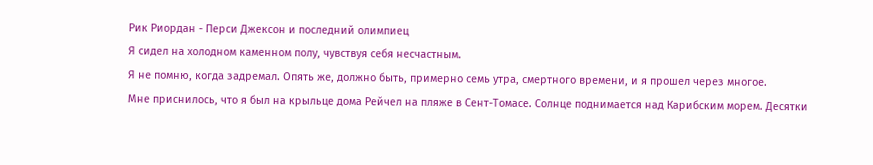Рик Риордан - Перси Джексон и последний олимпиец
Я сидел на холодном каменном полу, чувствуя себя несчастным.
Я не помню, когда задремал. Опять же, должно быть, примерно семь утра, смертного времени, и я прошел через многое.
Мне приснилось, что я был на крыльце дома Рейчел на пляже в Сент-Томасе. Солнце поднимается над Карибским морем. Десятки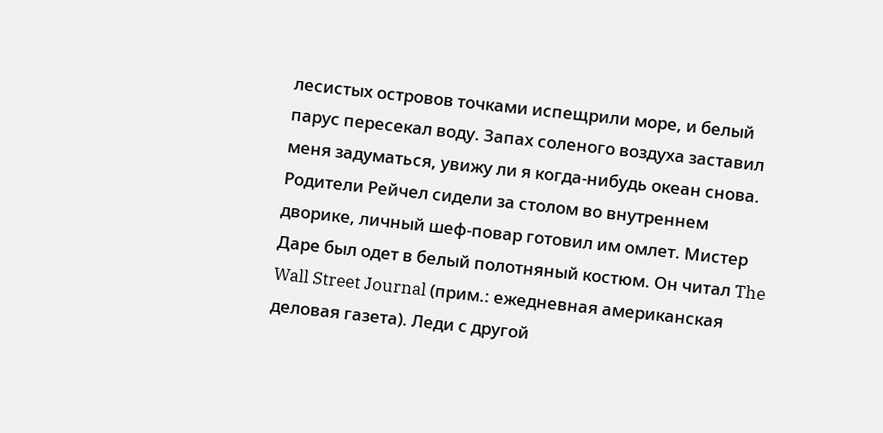лесистых островов точками испещрили море, и белый парус пересекал воду. Запах соленого воздуха заставил меня задуматься, увижу ли я когда-нибудь океан снова.
Родители Рейчел сидели за столом во внутреннем дворике, личный шеф-повар готовил им омлет. Мистер Даре был одет в белый полотняный костюм. Он читал The Wall Street Journal (прим.: ежедневная американская деловая газета). Леди с другой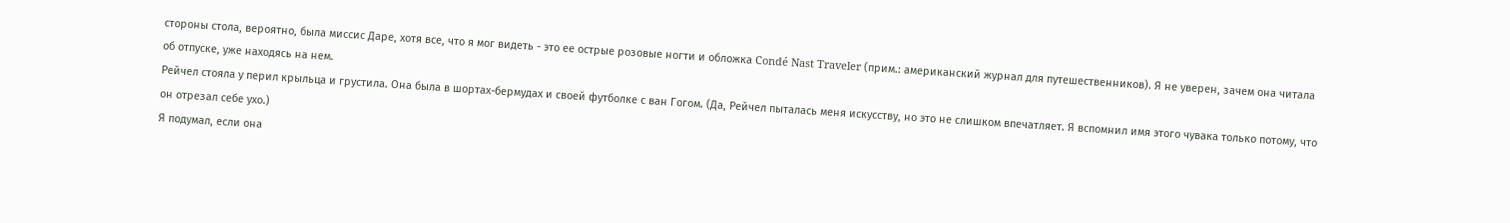стороны стола, вероятно, была миссис Даре, хотя все, что я мог видеть - это ее острые розовые ногти и обложка Condé Nast Traveler (прим.: американский журнал для путешественников). Я не уверен, зачем она читала об отпуске, уже находясь на нем.
Рейчел стояла у перил крыльца и грустила. Она была в шортах-бермудах и своей футболке с ван Гогом. (Да, Рейчел пыталась меня искусству, но это не слишком впечатляет. Я вспомнил имя этого чувака только потому, что он отрезал себе ухо.)
Я подумал, если она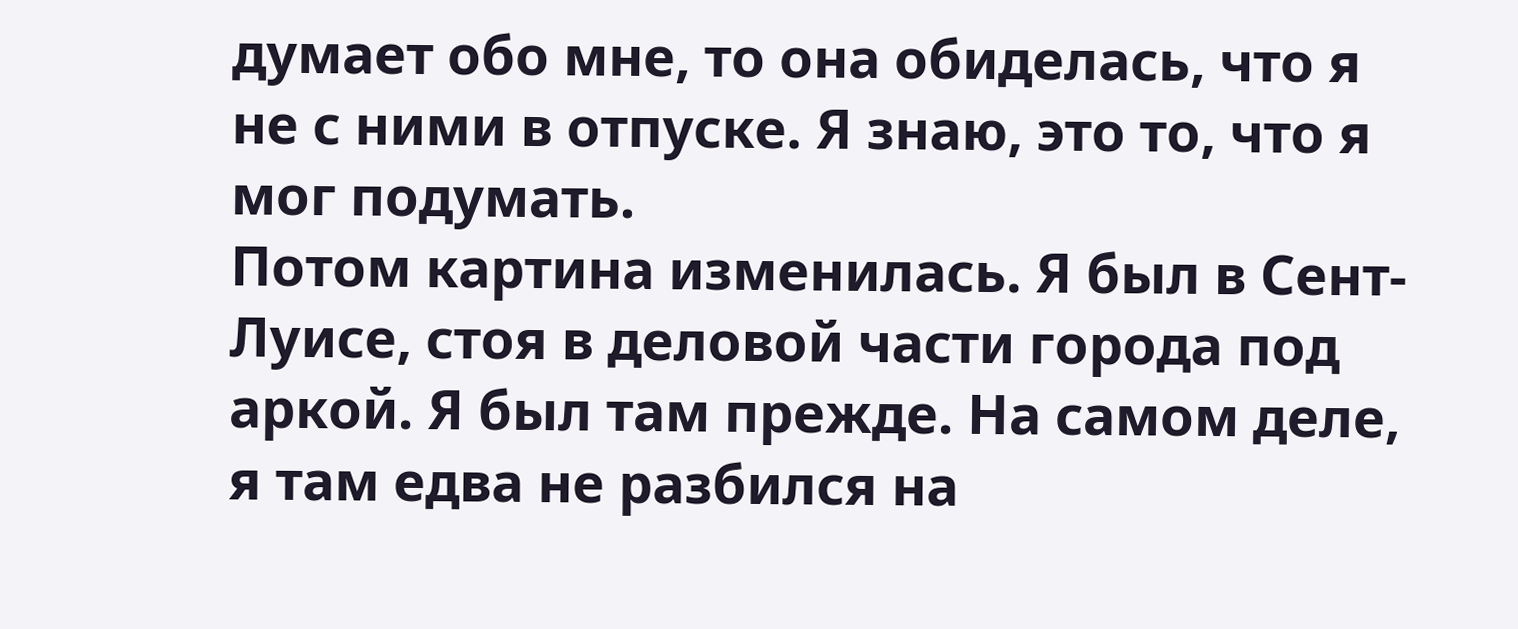думает обо мне, то она обиделась, что я не с ними в отпуске. Я знаю, это то, что я мог подумать.
Потом картина изменилась. Я был в Сент-Луисе, стоя в деловой части города под аркой. Я был там прежде. На самом деле, я там едва не разбился на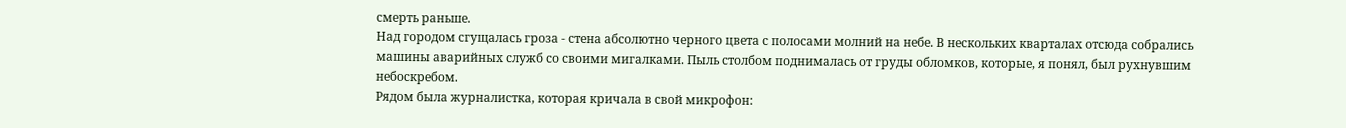смерть раньше.
Над городом сгущалась гроза - стена абсолютно черного цвета с полосами молний на небе. В нескольких кварталах отсюда собрались машины аварийных служб со своими мигалками. Пыль столбом поднималась от груды обломков, которые, я понял, был рухнувшим небоскребом.
Рядом была журналистка, которая кричала в свой микрофон: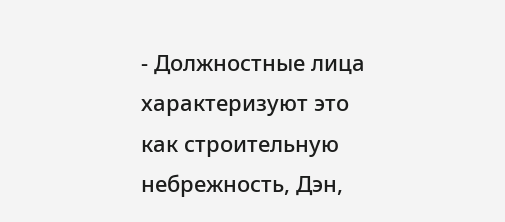- Должностные лица характеризуют это как строительную небрежность, Дэн,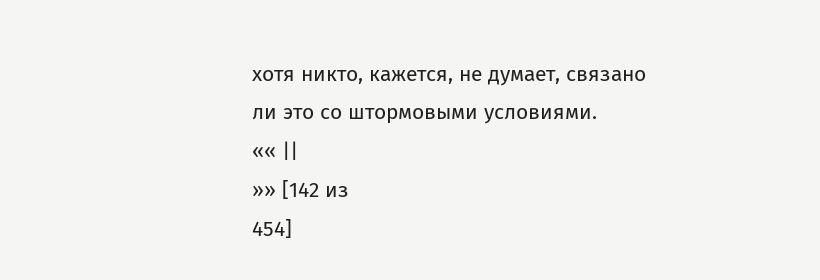хотя никто, кажется, не думает, связано ли это со штормовыми условиями.
«« ||
»» [142 из
454]